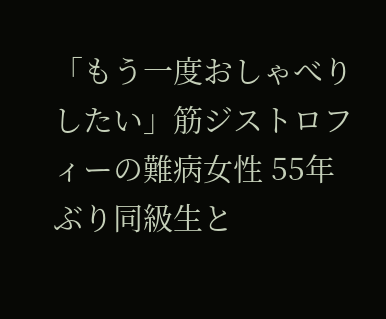「もう一度おしゃべりしたい」筋ジストロフィーの難病女性 55年ぶり同級生と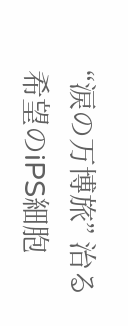“涙の万博旅” 治る希望のiPS細胞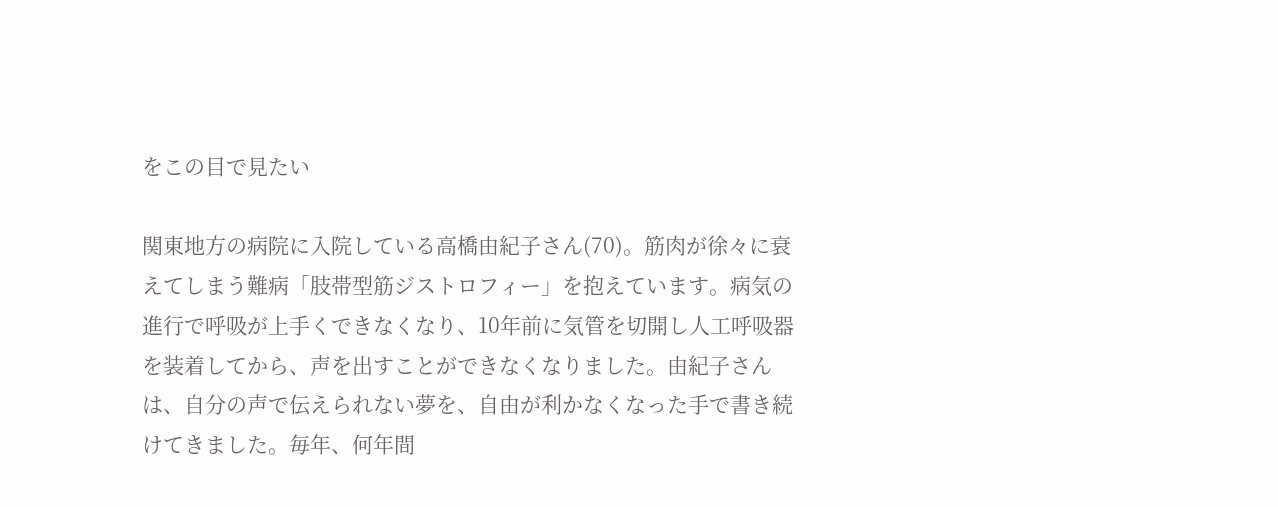をこの目で見たい

関東地方の病院に入院している高橋由紀子さん(70)。筋肉が徐々に衰えてしまう難病「肢帯型筋ジストロフィー」を抱えています。病気の進行で呼吸が上手くできなくなり、10年前に気管を切開し人工呼吸器を装着してから、声を出すことができなくなりました。由紀子さんは、自分の声で伝えられない夢を、自由が利かなくなった手で書き続けてきました。毎年、何年間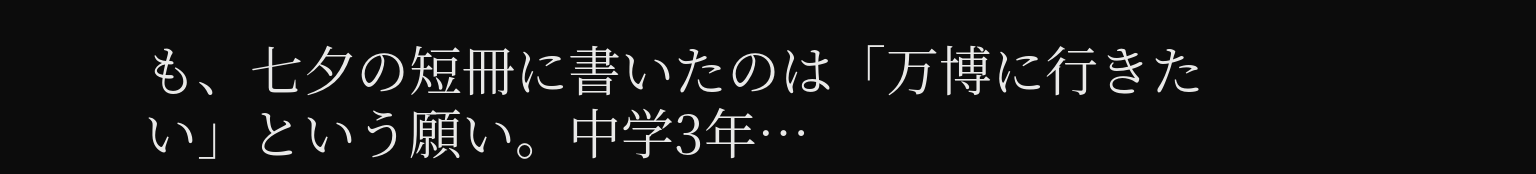も、七夕の短冊に書いたのは「万博に行きたい」という願い。中学3年…